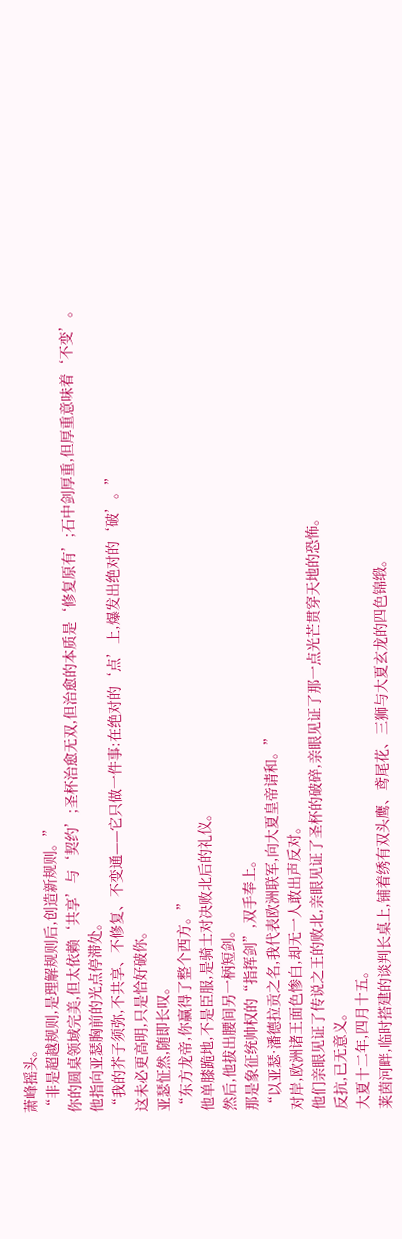萧峰摇头。
“非是超越规则,是理解规则后,创造新规则。”
你的圆桌领域完美,但太依赖‘共享’与‘契约’;圣杯治愈无双,但治愈的本质是‘修复原有’;石中剑厚重,但厚重意味着‘不变’。
他指向亚瑟胸前的光点停滞处。
“我的芥子须弥,不共享、不修复、不变通——它只做一件事:在绝对的‘点’上,爆发出绝对的‘破’。”
这未必更高明,只是恰好破你。
亚瑟怔然,随即长叹。
“东方龙帝,你赢得了整个西方。”
他单膝跪地,不是臣服,是骑士对决败北后的礼仪。
然后,他拔出腰间另一柄短剑。
那是象征统帅权的“指挥剑”,双手奉上。
“以亚瑟·潘德拉贡之名,我代表欧洲联军,向大夏皇帝请和。”
对岸,欧洲诸王面色惨白,却无一人敢出声反对。
他们亲眼见证了传说之王的败北,亲眼见证了圣杯的破碎,亲眼见证了那一点光芒贯穿天地的恐怖。
反抗,已无意义。
大夏十二年,四月十五。
莱茵河畔,临时搭建的谈判长桌上,铺着绣有双头鹰、鸢尾花、三狮与大夏玄龙的四色锦缎。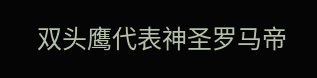双头鹰代表神圣罗马帝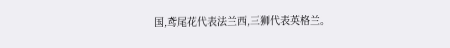国,鸢尾花代表法兰西,三狮代表英格兰。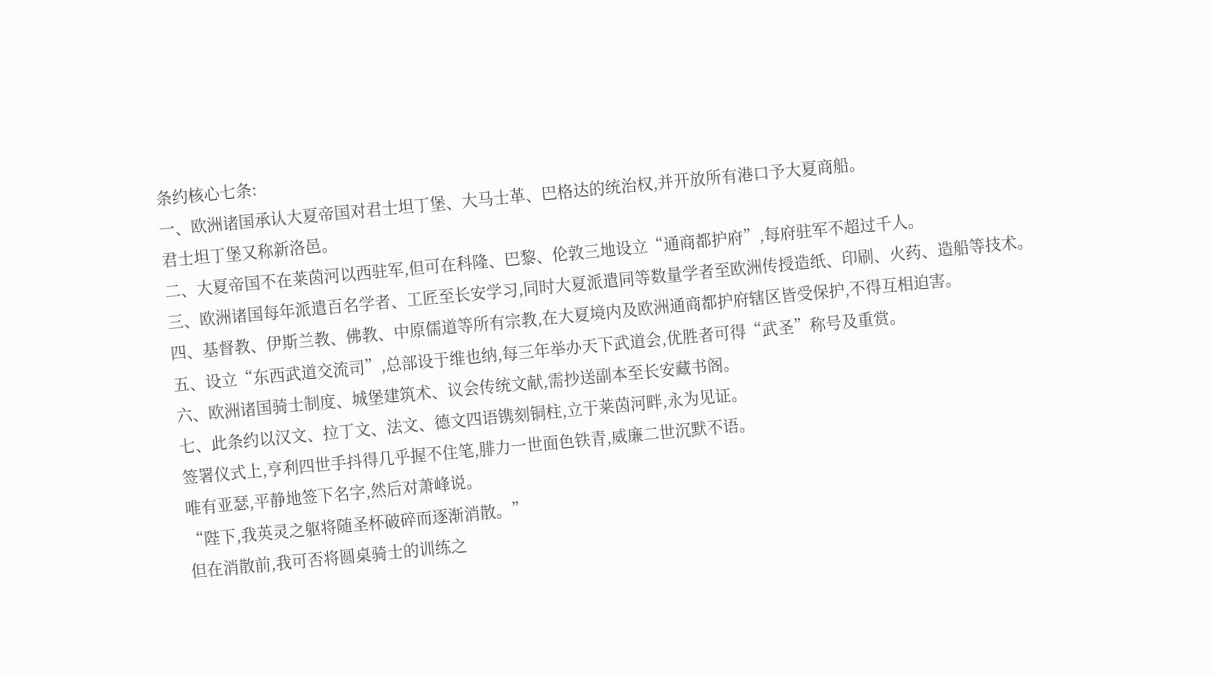条约核心七条:
一、欧洲诸国承认大夏帝国对君士坦丁堡、大马士革、巴格达的统治权,并开放所有港口予大夏商船。
君士坦丁堡又称新洛邑。
二、大夏帝国不在莱茵河以西驻军,但可在科隆、巴黎、伦敦三地设立“通商都护府”,每府驻军不超过千人。
三、欧洲诸国每年派遣百名学者、工匠至长安学习,同时大夏派遣同等数量学者至欧洲传授造纸、印刷、火药、造船等技术。
四、基督教、伊斯兰教、佛教、中原儒道等所有宗教,在大夏境内及欧洲通商都护府辖区皆受保护,不得互相迫害。
五、设立“东西武道交流司”,总部设于维也纳,每三年举办天下武道会,优胜者可得“武圣”称号及重赏。
六、欧洲诸国骑士制度、城堡建筑术、议会传统文献,需抄送副本至长安藏书阁。
七、此条约以汉文、拉丁文、法文、德文四语镌刻铜柱,立于莱茵河畔,永为见证。
签署仪式上,亨利四世手抖得几乎握不住笔,腓力一世面色铁青,威廉二世沉默不语。
唯有亚瑟,平静地签下名字,然后对萧峰说。
“陛下,我英灵之躯将随圣杯破碎而逐渐消散。”
但在消散前,我可否将圆桌骑士的训练之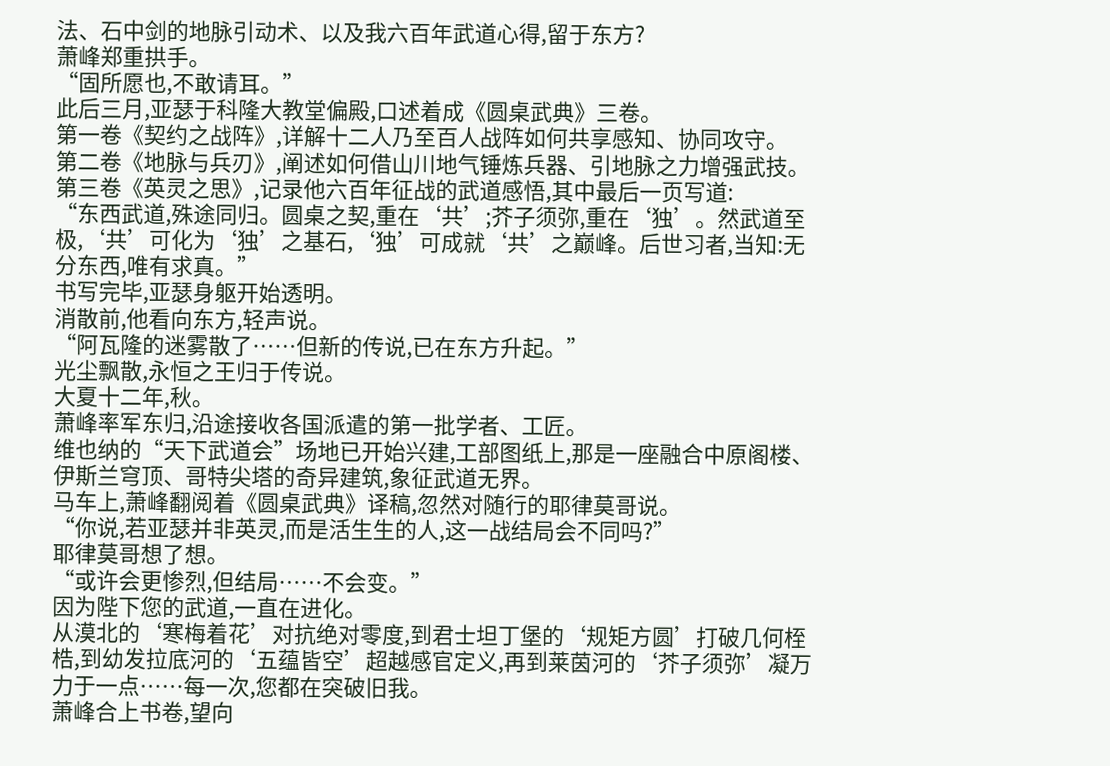法、石中剑的地脉引动术、以及我六百年武道心得,留于东方?
萧峰郑重拱手。
“固所愿也,不敢请耳。”
此后三月,亚瑟于科隆大教堂偏殿,口述着成《圆桌武典》三卷。
第一卷《契约之战阵》,详解十二人乃至百人战阵如何共享感知、协同攻守。
第二卷《地脉与兵刃》,阐述如何借山川地气锤炼兵器、引地脉之力增强武技。
第三卷《英灵之思》,记录他六百年征战的武道感悟,其中最后一页写道:
“东西武道,殊途同归。圆桌之契,重在‘共’;芥子须弥,重在‘独’。然武道至极,‘共’可化为‘独’之基石,‘独’可成就‘共’之巅峰。后世习者,当知:无分东西,唯有求真。”
书写完毕,亚瑟身躯开始透明。
消散前,他看向东方,轻声说。
“阿瓦隆的迷雾散了……但新的传说,已在东方升起。”
光尘飘散,永恒之王归于传说。
大夏十二年,秋。
萧峰率军东归,沿途接收各国派遣的第一批学者、工匠。
维也纳的“天下武道会”场地已开始兴建,工部图纸上,那是一座融合中原阁楼、伊斯兰穹顶、哥特尖塔的奇异建筑,象征武道无界。
马车上,萧峰翻阅着《圆桌武典》译稿,忽然对随行的耶律莫哥说。
“你说,若亚瑟并非英灵,而是活生生的人,这一战结局会不同吗?”
耶律莫哥想了想。
“或许会更惨烈,但结局……不会变。”
因为陛下您的武道,一直在进化。
从漠北的‘寒梅着花’对抗绝对零度,到君士坦丁堡的‘规矩方圆’打破几何桎梏,到幼发拉底河的‘五蕴皆空’超越感官定义,再到莱茵河的‘芥子须弥’凝万力于一点……每一次,您都在突破旧我。
萧峰合上书卷,望向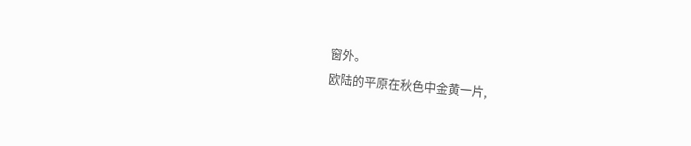窗外。
欧陆的平原在秋色中金黄一片,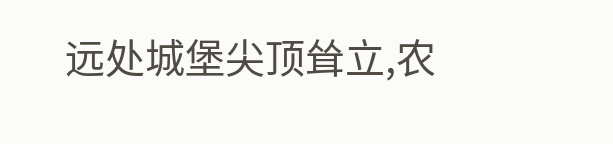远处城堡尖顶耸立,农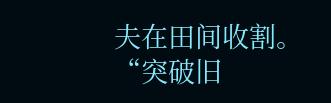夫在田间收割。
“突破旧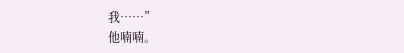我……”
他喃喃。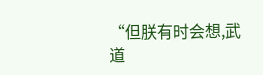“但朕有时会想,武道